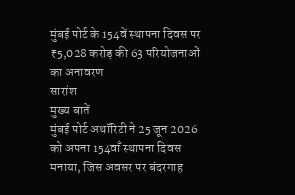मुंबई पोर्ट के 154वें स्थापना दिवस पर ₹5,028 करोड़ की 63 परियोजनाओं का अनावरण
सारांश
मुख्य बातें
मुंबई पोर्ट अथॉरिटी ने 25 जून 2026 को अपना 154वाँ स्थापना दिवस मनाया, जिस अवसर पर बंदरगाह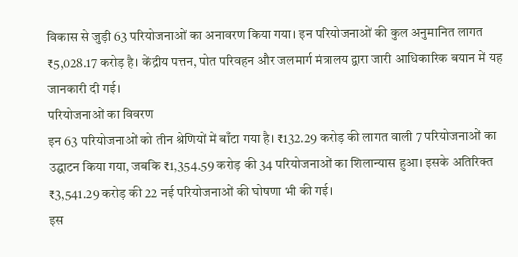विकास से जुड़ी 63 परियोजनाओं का अनावरण किया गया। इन परियोजनाओं की कुल अनुमानित लागत ₹5,028.17 करोड़ है। केंद्रीय पत्तन, पोत परिवहन और जलमार्ग मंत्रालय द्वारा जारी आधिकारिक बयान में यह जानकारी दी गई।
परियोजनाओं का विवरण
इन 63 परियोजनाओं को तीन श्रेणियों में बाँटा गया है। ₹132.29 करोड़ की लागत वाली 7 परियोजनाओं का उद्घाटन किया गया, जबकि ₹1,354.59 करोड़ की 34 परियोजनाओं का शिलान्यास हुआ। इसके अतिरिक्त ₹3,541.29 करोड़ की 22 नई परियोजनाओं की घोषणा भी की गई।
इस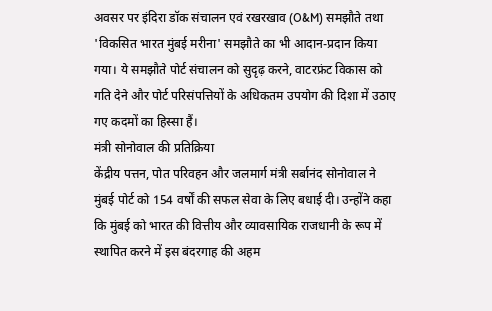अवसर पर इंदिरा डॉक संचालन एवं रखरखाव (O&M) समझौते तथा 'विकसित भारत मुंबई मरीना' समझौते का भी आदान-प्रदान किया गया। ये समझौते पोर्ट संचालन को सुदृढ़ करने, वाटरफ्रंट विकास को गति देने और पोर्ट परिसंपत्तियों के अधिकतम उपयोग की दिशा में उठाए गए कदमों का हिस्सा हैं।
मंत्री सोनोवाल की प्रतिक्रिया
केंद्रीय पत्तन, पोत परिवहन और जलमार्ग मंत्री सर्बानंद सोनोवाल ने मुंबई पोर्ट को 154 वर्षों की सफल सेवा के लिए बधाई दी। उन्होंने कहा कि मुंबई को भारत की वित्तीय और व्यावसायिक राजधानी के रूप में स्थापित करने में इस बंदरगाह की अहम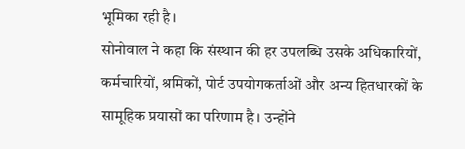भूमिका रही है।
सोनोवाल ने कहा कि संस्थान की हर उपलब्धि उसके अधिकारियों, कर्मचारियों, श्रमिकों, पोर्ट उपयोगकर्ताओं और अन्य हितधारकों के सामूहिक प्रयासों का परिणाम है। उन्होंने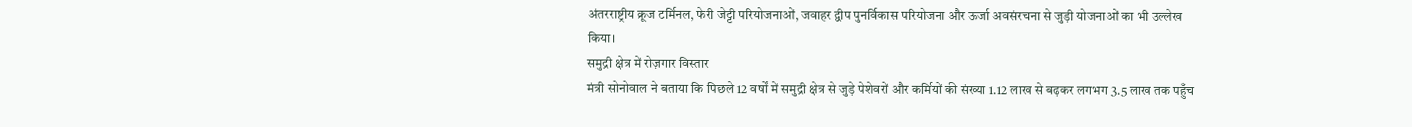अंतरराष्ट्रीय क्रूज टर्मिनल, फेरी जेट्टी परियोजनाओं, जवाहर द्वीप पुनर्विकास परियोजना और ऊर्जा अवसंरचना से जुड़ी योजनाओं का भी उल्लेख किया।
समुद्री क्षेत्र में रोज़गार विस्तार
मंत्री सोनोवाल ने बताया कि पिछले 12 वर्षों में समुद्री क्षेत्र से जुड़े पेशेवरों और कर्मियों की संख्या 1.12 लाख से बढ़कर लगभग 3.5 लाख तक पहुँच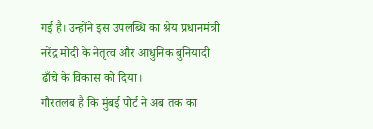गई है। उन्होंने इस उपलब्धि का श्रेय प्रधानमंत्री नरेंद्र मोदी के नेतृत्व और आधुनिक बुनियादी ढाँचे के विकास को दिया।
गौरतलब है कि मुंबई पोर्ट ने अब तक का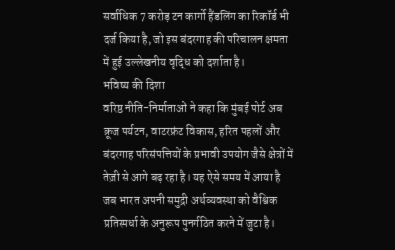सर्वाधिक 7 करोड़ टन कार्गो हैंडलिंग का रिकॉर्ड भी दर्ज किया है, जो इस बंदरगाह की परिचालन क्षमता में हुई उल्लेखनीय वृद्धि को दर्शाता है।
भविष्य की दिशा
वरिष्ठ नीति-निर्माताओं ने कहा कि मुंबई पोर्ट अब क्रूज पर्यटन, वाटरफ्रंट विकास, हरित पहलों और बंदरगाह परिसंपत्तियों के प्रभावी उपयोग जैसे क्षेत्रों में तेज़ी से आगे बढ़ रहा है। यह ऐसे समय में आया है जब भारत अपनी समुद्री अर्थव्यवस्था को वैश्विक प्रतिस्पर्धा के अनुरूप पुनर्गठित करने में जुटा है।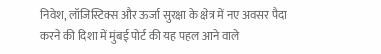निवेश, लॉजिस्टिक्स और ऊर्जा सुरक्षा के क्षेत्र में नए अवसर पैदा करने की दिशा में मुंबई पोर्ट की यह पहल आने वाले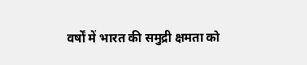वर्षों में भारत की समुद्री क्षमता को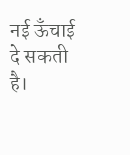नई ऊँचाई दे सकती है।